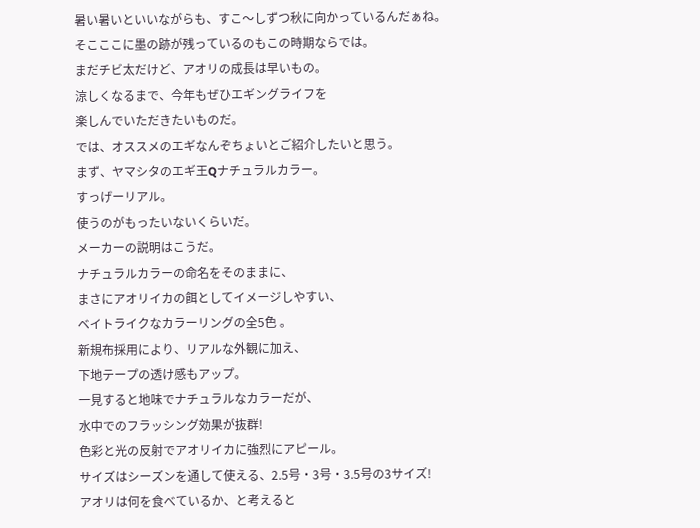暑い暑いといいながらも、すこ〜しずつ秋に向かっているんだぁね。
そこここに墨の跡が残っているのもこの時期ならでは。
まだチビ太だけど、アオリの成長は早いもの。
涼しくなるまで、今年もぜひエギングライフを
楽しんでいただきたいものだ。
では、オススメのエギなんぞちょいとご紹介したいと思う。
まず、ヤマシタのエギ王Qナチュラルカラー。
すっげーリアル。
使うのがもったいないくらいだ。
メーカーの説明はこうだ。
ナチュラルカラーの命名をそのままに、
まさにアオリイカの餌としてイメージしやすい、
ベイトライクなカラーリングの全5色 。
新規布採用により、リアルな外観に加え、
下地テープの透け感もアップ。
一見すると地味でナチュラルなカラーだが、
水中でのフラッシング効果が抜群!
色彩と光の反射でアオリイカに強烈にアピール。
サイズはシーズンを通して使える、2.5号・3号・3.5号の3サイズ!
アオリは何を食べているか、と考えると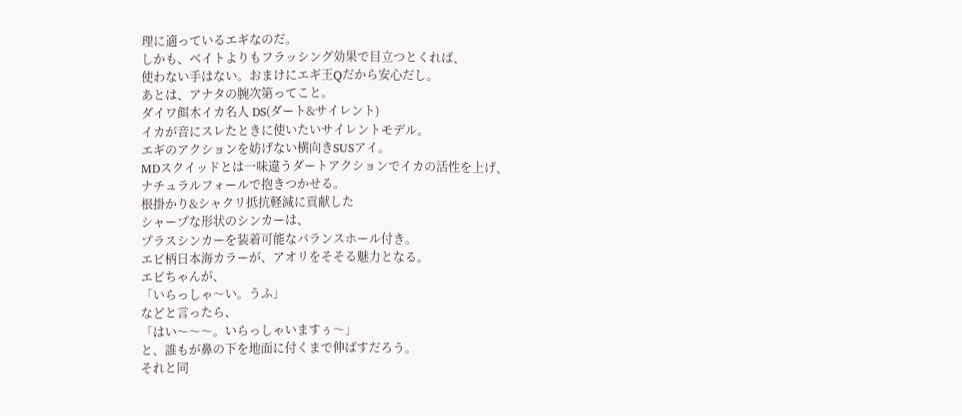理に適っているエギなのだ。
しかも、ベイトよりもフラッシング効果で目立つとくれば、
使わない手はない。おまけにエギ王Qだから安心だし。
あとは、アナタの腕次第ってこと。
ダイワ餌木イカ名人 DS(ダート&サイレント)
イカが音にスレたときに使いたいサイレントモデル。
エギのアクションを妨げない横向きSUSアイ。
MDスクイッドとは一味違うダートアクションでイカの活性を上げ、
ナチュラルフォールで抱きつかせる。
根掛かり&シャクリ抵抗軽減に貢献した
シャープな形状のシンカーは、
プラスシンカーを装着可能なバランスホール付き。
エビ柄日本海カラーが、アオリをそそる魅力となる。
エビちゃんが、
「いらっしゃ〜い。うふ」
などと言ったら、
「はい〜〜〜。いらっしゃいますぅ〜」
と、誰もが鼻の下を地面に付くまで伸ばすだろう。
それと同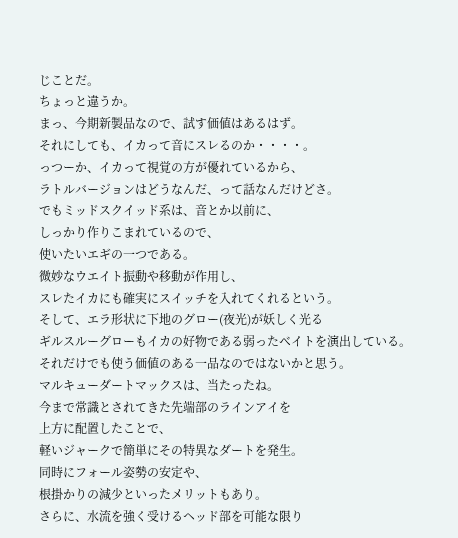じことだ。
ちょっと違うか。
まっ、今期新製品なので、試す価値はあるはず。
それにしても、イカって音にスレるのか・・・・。
っつーか、イカって視覚の方が優れているから、
ラトルバージョンはどうなんだ、って話なんだけどさ。
でもミッドスクイッド系は、音とか以前に、
しっかり作りこまれているので、
使いたいエギの一つである。
微妙なウエイト振動や移動が作用し、
スレたイカにも確実にスイッチを入れてくれるという。
そして、エラ形状に下地のグロー(夜光)が妖しく光る
ギルスルーグローもイカの好物である弱ったベイトを演出している。
それだけでも使う価値のある一品なのではないかと思う。
マルキューダートマックスは、当たったね。
今まで常識とされてきた先端部のラインアイを
上方に配置したことで、
軽いジャークで簡単にその特異なダートを発生。
同時にフォール姿勢の安定や、
根掛かりの減少といったメリットもあり。
さらに、水流を強く受けるヘッド部を可能な限り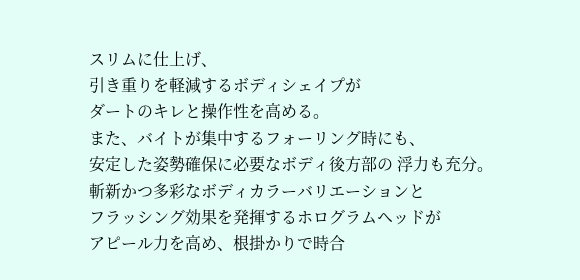スリムに仕上げ、
引き重りを軽減するボディシェイプが
ダートのキレと操作性を高める。
また、バイトが集中するフォーリング時にも、
安定した姿勢確保に必要なボディ後方部の 浮力も充分。
斬新かつ多彩なボディカラーバリエーションと
フラッシング効果を発揮するホログラムヘッドが
アピール力を高め、根掛かりで時合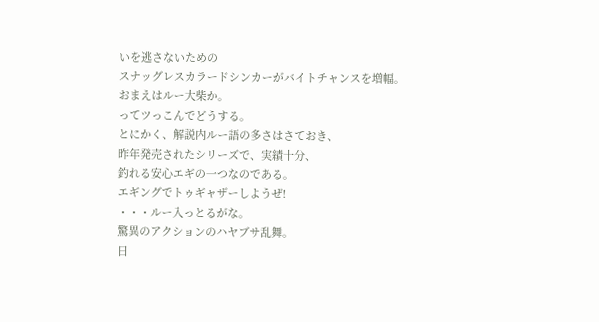いを逃さないための
スナッグレスカラードシンカーがバイトチャンスを増幅。
おまえはルー大柴か。
ってツっこんでどうする。
とにかく、解説内ルー語の多さはさておき、
昨年発売されたシリーズで、実績十分、
釣れる安心エギの一つなのである。
エギングでトゥギャザーしようぜ!
・・・ルー入っとるがな。
驚異のアクションのハヤブサ乱舞。
日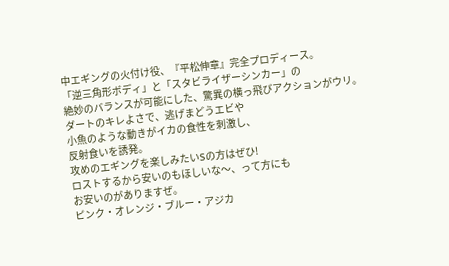中エギングの火付け役、『平松伸章』完全プロディース。
「逆三角形ボディ」と「スタビライザーシンカー」の
絶妙のバランスが可能にした、驚異の横っ飛びアクションがウリ。
ダートのキレよさで、逃げまどうエビや
小魚のような動きがイカの食性を刺激し、
反射食いを誘発。
攻めのエギングを楽しみたいSの方はぜひ!
ロストするから安いのもほしいな〜、って方にも
お安いのがありますぜ。
ピンク・オレンジ・ブルー・アジカ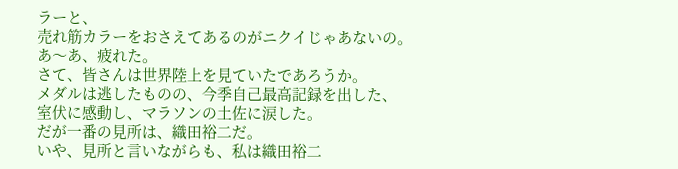ラーと、
売れ筋カラーをおさえてあるのがニクイじゃあないの。
あ〜あ、疲れた。
さて、皆さんは世界陸上を見ていたであろうか。
メダルは逃したものの、今季自己最高記録を出した、
室伏に感動し、マラソンの土佐に涙した。
だが一番の見所は、織田裕二だ。
いや、見所と言いながらも、私は織田裕二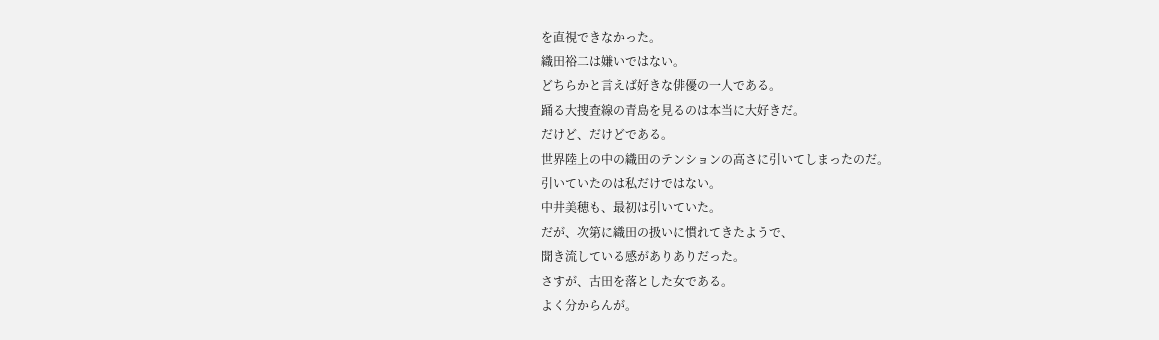を直視できなかった。
織田裕二は嫌いではない。
どちらかと言えば好きな俳優の一人である。
踊る大捜査線の青島を見るのは本当に大好きだ。
だけど、だけどである。
世界陸上の中の織田のテンションの高さに引いてしまったのだ。
引いていたのは私だけではない。
中井美穂も、最初は引いていた。
だが、次第に織田の扱いに慣れてきたようで、
聞き流している感がありありだった。
さすが、古田を落とした女である。
よく分からんが。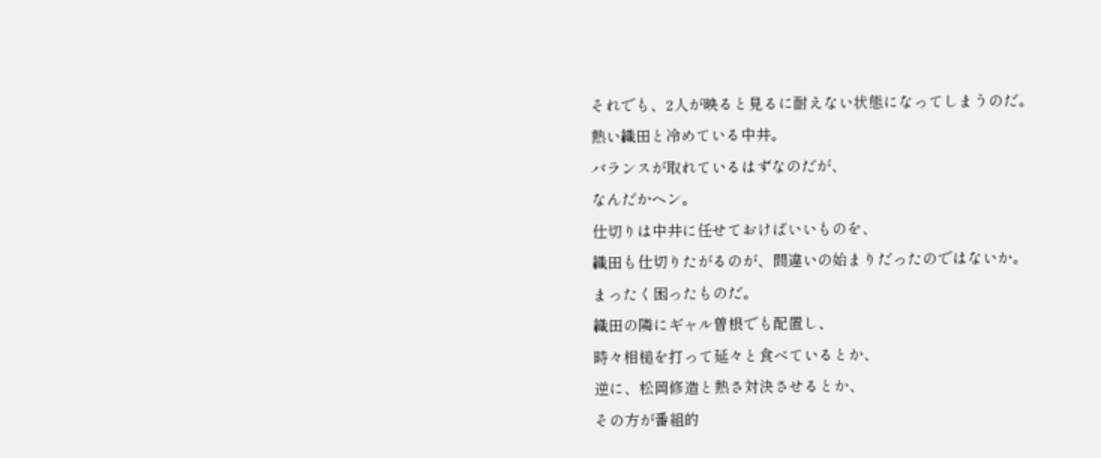それでも、2人が映ると見るに耐えない状態になってしまうのだ。
熱い織田と冷めている中井。
バランスが取れているはずなのだが、
なんだかヘン。
仕切りは中井に任せておけばいいものを、
織田も仕切りたがるのが、間違いの始まりだったのではないか。
まったく困ったものだ。
織田の隣にギャル曽根でも配置し、
時々相槌を打って延々と食べているとか、
逆に、松岡修造と熱さ対決させるとか、
その方が番組的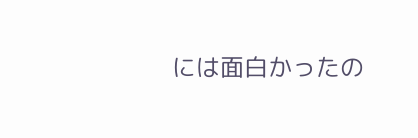には面白かったの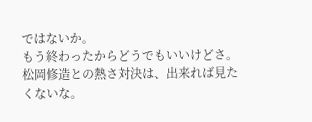ではないか。
もう終わったからどうでもいいけどさ。
松岡修造との熱さ対決は、出来れば見たくないな。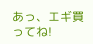あっ、エギ買ってね!